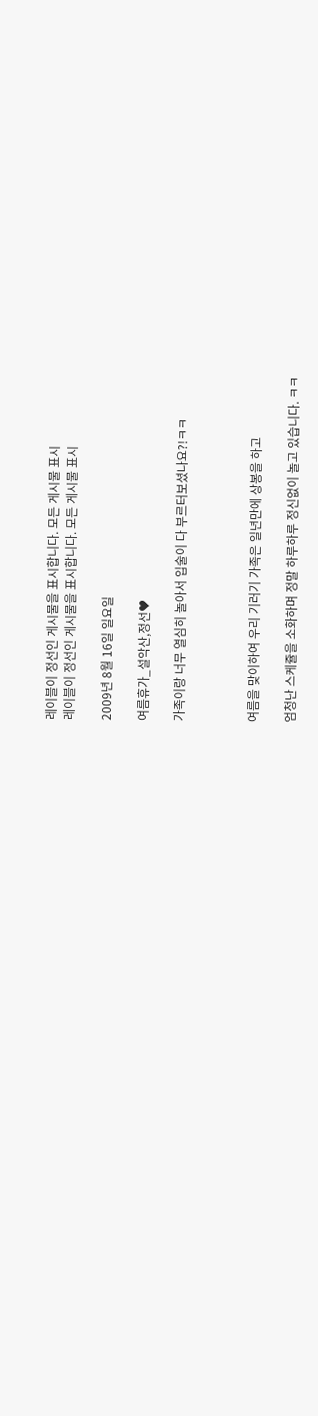레이블이 정선인 게시물을 표시합니다. 모든 게시물 표시
레이블이 정선인 게시물을 표시합니다. 모든 게시물 표시

2009년 8월 16일 일요일

여름휴가_설악산,정선♥

가족이랑 너무 열심히 놀아서 입술이 다 부르터보셨나요?!ㅋㅋ



여름을 맞이하여 우리 기러기 가족은 일년만에 상봉을 하고

엄청난 스케쥴을 소화하며 정말 하루하루 정신없이 놀고 있습니다. ㅋㅋ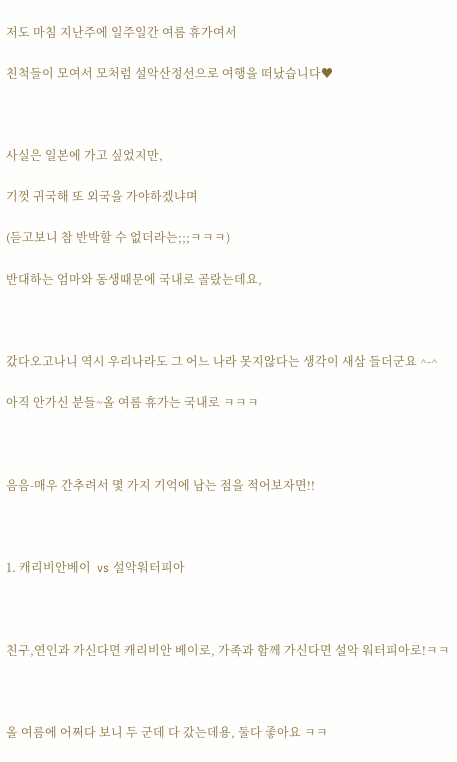저도 마침 지난주에 일주일간 여름 휴가여서

친척들이 모여서 모처럼 설악산정선으로 여행을 떠났습니다♥



사실은 일본에 가고 싶었지만,

기껏 귀국해 또 외국을 가야하겠냐며

(듣고보니 참 반박할 수 없더라는;;;ㅋㅋㅋ)

반대하는 엄마와 동생때문에 국내로 골랐는데요,



갔다오고나니 역시 우리나라도 그 어느 나라 못지않다는 생각이 새삼 들더군요 ^-^

아직 안가신 분들~올 여름 휴가는 국내로 ㅋㅋㅋ



음음-매우 간추려서 몇 가지 기억에 남는 점을 적어보자면!!



1. 캐리비안베이  vs 설악워터피아



친구,연인과 가신다면 캐리비안 베이로, 가족과 함께 가신다면 설악 워터피아로!ㅋㅋ



올 여름에 어쩌다 보니 두 군데 다 갔는데용, 둘다 좋아요 ㅋㅋ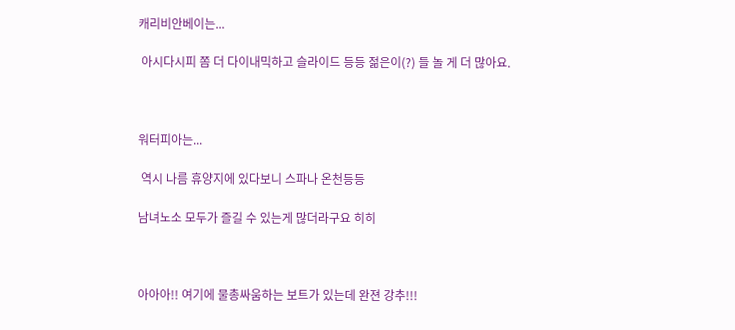캐리비안베이는...

 아시다시피 쫌 더 다이내믹하고 슬라이드 등등 젊은이(?) 들 놀 게 더 많아요.



워터피아는...

 역시 나름 휴양지에 있다보니 스파나 온천등등

남녀노소 모두가 즐길 수 있는게 많더라구요 히히



아아아!! 여기에 물총싸움하는 보트가 있는데 완젼 강추!!!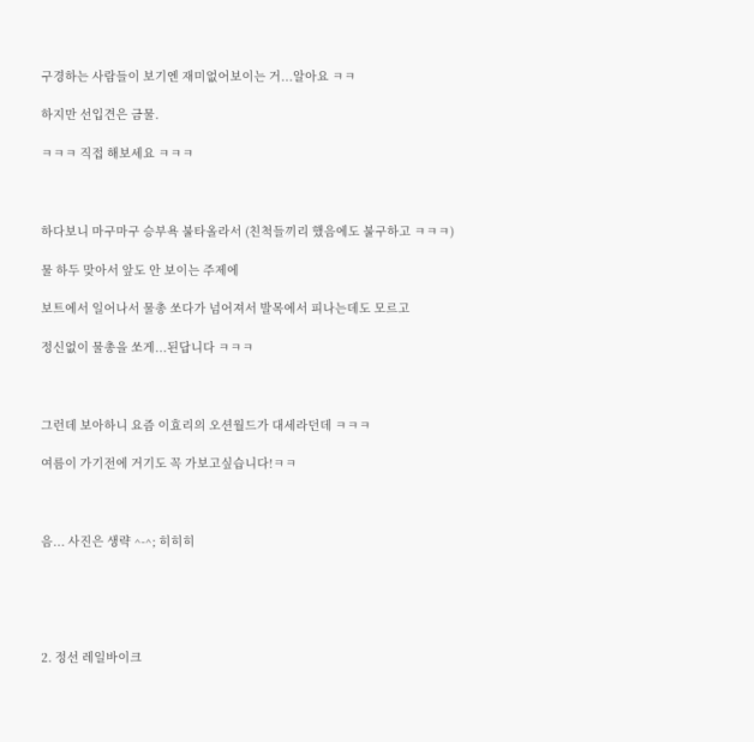구경하는 사람들이 보기엔 재미없어보이는 거...알아요 ㅋㅋ

하지만 선입견은 금물.

ㅋㅋㅋ 직접 해보세요 ㅋㅋㅋ



하다보니 마구마구 승부욕 불타올라서 (친척들끼리 했음에도 불구하고 ㅋㅋㅋ)

물 하두 맞아서 앞도 안 보이는 주제에

보트에서 일어나서 물총 쏘다가 넘어져서 발목에서 피나는데도 모르고

정신없이 물총을 쏘게...된답니다 ㅋㅋㅋ



그런데 보아하니 요즘 이효리의 오션월드가 대세라던데 ㅋㅋㅋ

여름이 가기전에 거기도 꼭 가보고싶습니다!ㅋㅋ



음... 사진은 생략 ^-^; 히히히





2. 정선 레일바이크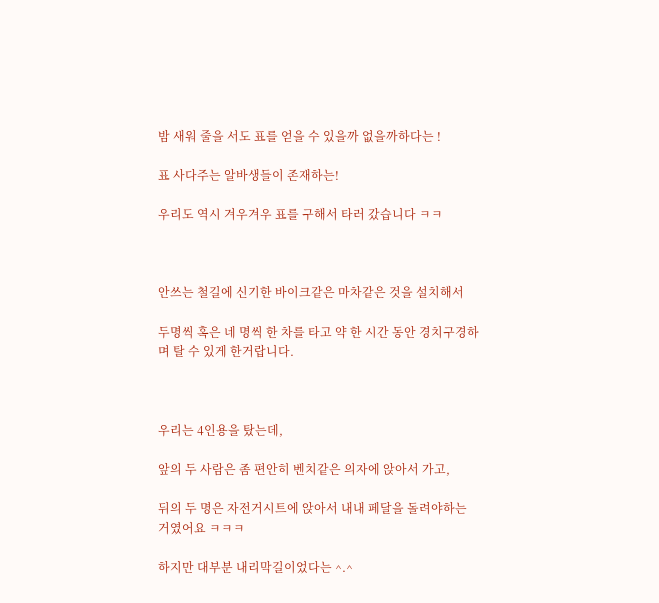밤 새워 줄을 서도 표를 얻을 수 있을까 없을까하다는 !

표 사다주는 알바생들이 존재하는!

우리도 역시 겨우겨우 표를 구해서 타러 갔습니다 ㅋㅋ



안쓰는 철길에 신기한 바이크같은 마차같은 것을 설치해서

두명씩 혹은 네 명씩 한 차를 타고 약 한 시간 동안 경치구경하며 탈 수 있게 한거랍니다.



우리는 4인용을 탔는데,

앞의 두 사람은 좀 편안히 벤치같은 의자에 앉아서 가고,

뒤의 두 명은 자전거시트에 앉아서 내내 페달을 돌려야하는 거였어요 ㅋㅋㅋ

하지만 대부분 내리막길이었다는 ^.^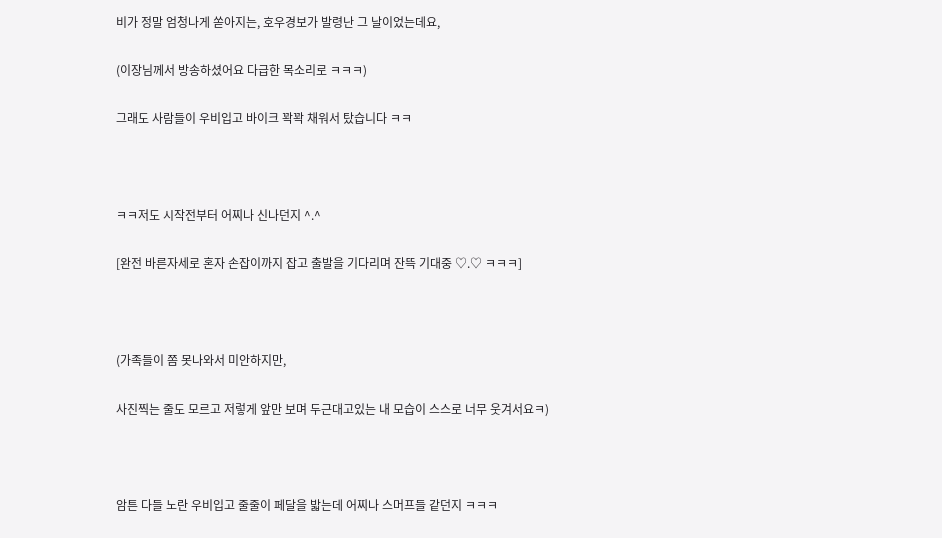비가 정말 엄청나게 쏟아지는, 호우경보가 발령난 그 날이었는데요,

(이장님께서 방송하셨어요 다급한 목소리로 ㅋㅋㅋ)

그래도 사람들이 우비입고 바이크 꽉꽉 채워서 탔습니다 ㅋㅋ



ㅋㅋ저도 시작전부터 어찌나 신나던지 ^.^

[완전 바른자세로 혼자 손잡이까지 잡고 출발을 기다리며 잔뜩 기대중 ♡.♡ ㅋㅋㅋ]



(가족들이 쫌 못나와서 미안하지만,

사진찍는 줄도 모르고 저렇게 앞만 보며 두근대고있는 내 모습이 스스로 너무 웃겨서요ㅋ)



암튼 다들 노란 우비입고 줄줄이 페달을 밟는데 어찌나 스머프들 같던지 ㅋㅋㅋ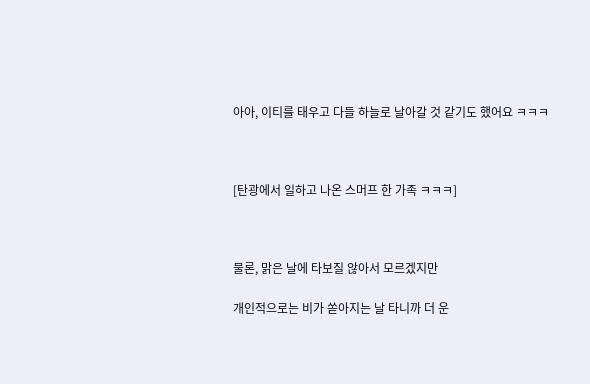아아, 이티를 태우고 다들 하늘로 날아갈 것 같기도 했어요 ㅋㅋㅋ



[탄광에서 일하고 나온 스머프 한 가족 ㅋㅋㅋ]



물론, 맑은 날에 타보질 않아서 모르겠지만

개인적으로는 비가 쏟아지는 날 타니까 더 운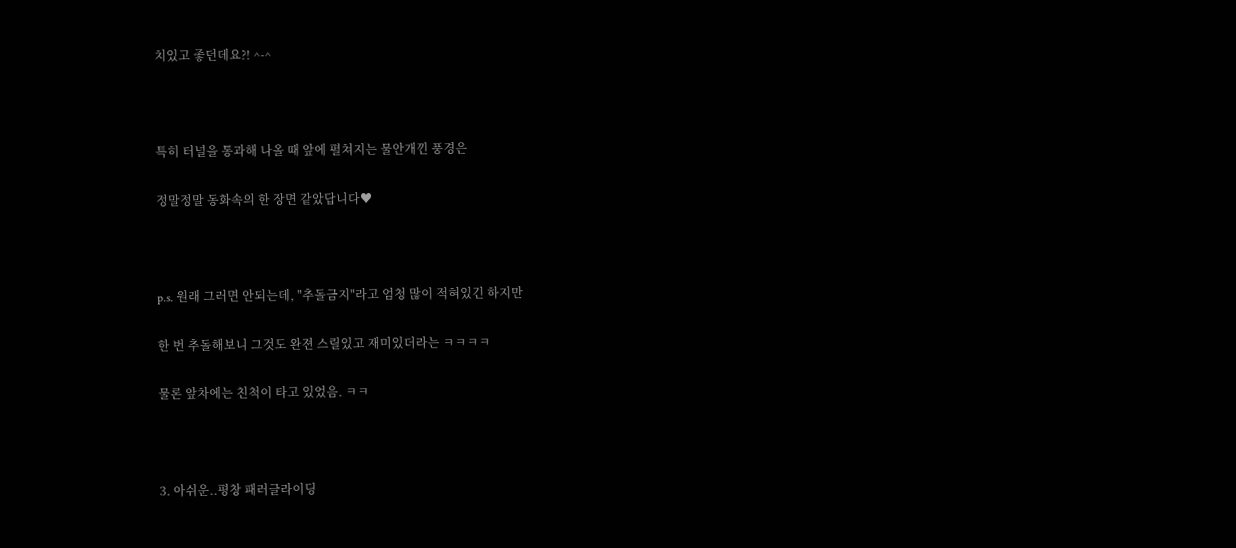치있고 좋던데요?! ^-^



특히 터널을 통과해 나올 때 앞에 펼쳐지는 물안개낀 풍경은

정말정말 동화속의 한 장면 같았답니다♥



p.s. 원래 그러면 안되는데, "추돌금지"라고 엄청 많이 적혀있긴 하지만

한 번 추돌해보니 그것도 완젼 스릴있고 재미있더라는 ㅋㅋㅋㅋ

물론 앞차에는 친척이 타고 있었음. ㅋㅋ



3. 아쉬운..평창 패러글라이딩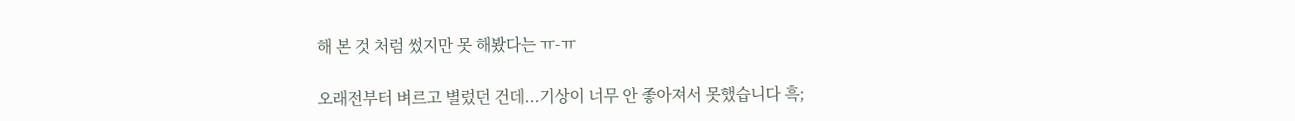해 본 것 처럼 썼지만 못 해봤다는 ㅠ-ㅠ

오래전부터 벼르고 별렀던 건데...기상이 너무 안 좋아져서 못했습니다 흑;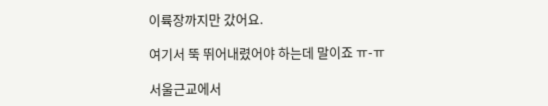이륙장까지만 갔어요.

여기서 뚝 뛰어내렸어야 하는데 말이죠 ㅠ-ㅠ

서울근교에서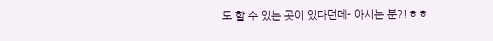도 할 수 있는 곳이 있다던데- 아시는 분?!ㅎㅎ